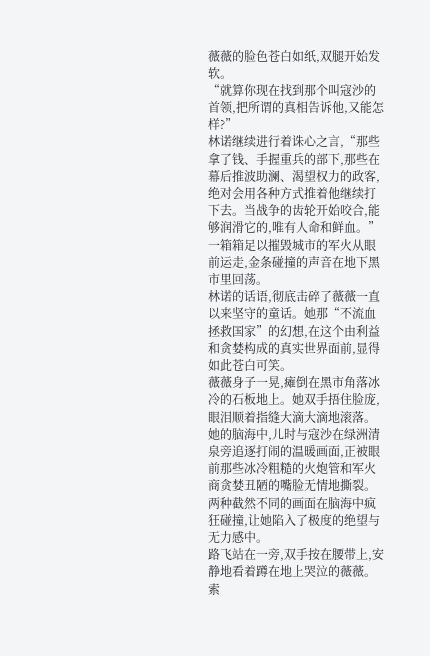薇薇的脸色苍白如纸,双腿开始发软。
“就算你现在找到那个叫寇沙的首领,把所谓的真相告诉他,又能怎样?”
林诺继续进行着诛心之言,“那些拿了钱、手握重兵的部下,那些在幕后推波助澜、渴望权力的政客,绝对会用各种方式推着他继续打下去。当战争的齿轮开始咬合,能够润滑它的,唯有人命和鲜血。”
一箱箱足以摧毁城市的军火从眼前运走,金条碰撞的声音在地下黑市里回荡。
林诺的话语,彻底击碎了薇薇一直以来坚守的童话。她那“不流血拯救国家”的幻想,在这个由利益和贪婪构成的真实世界面前,显得如此苍白可笑。
薇薇身子一晃,瘫倒在黑市角落冰冷的石板地上。她双手捂住脸庞,眼泪顺着指缝大滴大滴地滚落。
她的脑海中,儿时与寇沙在绿洲清泉旁追逐打闹的温暖画面,正被眼前那些冰冷粗糙的火炮管和军火商贪婪丑陋的嘴脸无情地撕裂。两种截然不同的画面在脑海中疯狂碰撞,让她陷入了极度的绝望与无力感中。
路飞站在一旁,双手按在腰带上,安静地看着蹲在地上哭泣的薇薇。索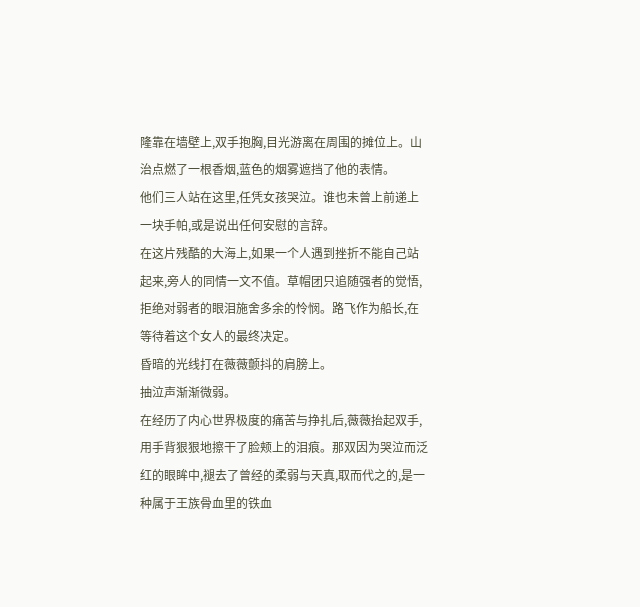隆靠在墙壁上,双手抱胸,目光游离在周围的摊位上。山治点燃了一根香烟,蓝色的烟雾遮挡了他的表情。
他们三人站在这里,任凭女孩哭泣。谁也未曾上前递上一块手帕,或是说出任何安慰的言辞。
在这片残酷的大海上,如果一个人遇到挫折不能自己站起来,旁人的同情一文不值。草帽团只追随强者的觉悟,拒绝对弱者的眼泪施舍多余的怜悯。路飞作为船长,在等待着这个女人的最终决定。
昏暗的光线打在薇薇颤抖的肩膀上。
抽泣声渐渐微弱。
在经历了内心世界极度的痛苦与挣扎后,薇薇抬起双手,用手背狠狠地擦干了脸颊上的泪痕。那双因为哭泣而泛红的眼眸中,褪去了曾经的柔弱与天真,取而代之的,是一种属于王族骨血里的铁血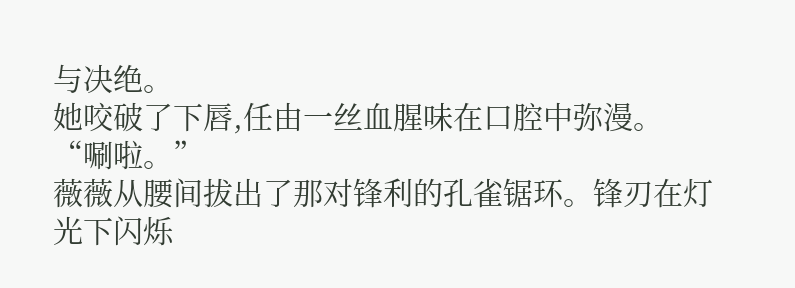与决绝。
她咬破了下唇,任由一丝血腥味在口腔中弥漫。
“唰啦。”
薇薇从腰间拔出了那对锋利的孔雀锯环。锋刃在灯光下闪烁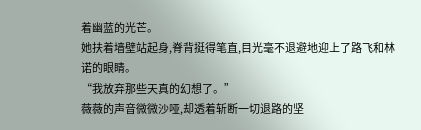着幽蓝的光芒。
她扶着墙壁站起身,脊背挺得笔直,目光毫不退避地迎上了路飞和林诺的眼睛。
“我放弃那些天真的幻想了。”
薇薇的声音微微沙哑,却透着斩断一切退路的坚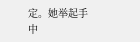定。她举起手中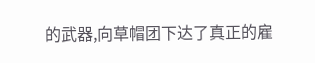的武器,向草帽团下达了真正的雇